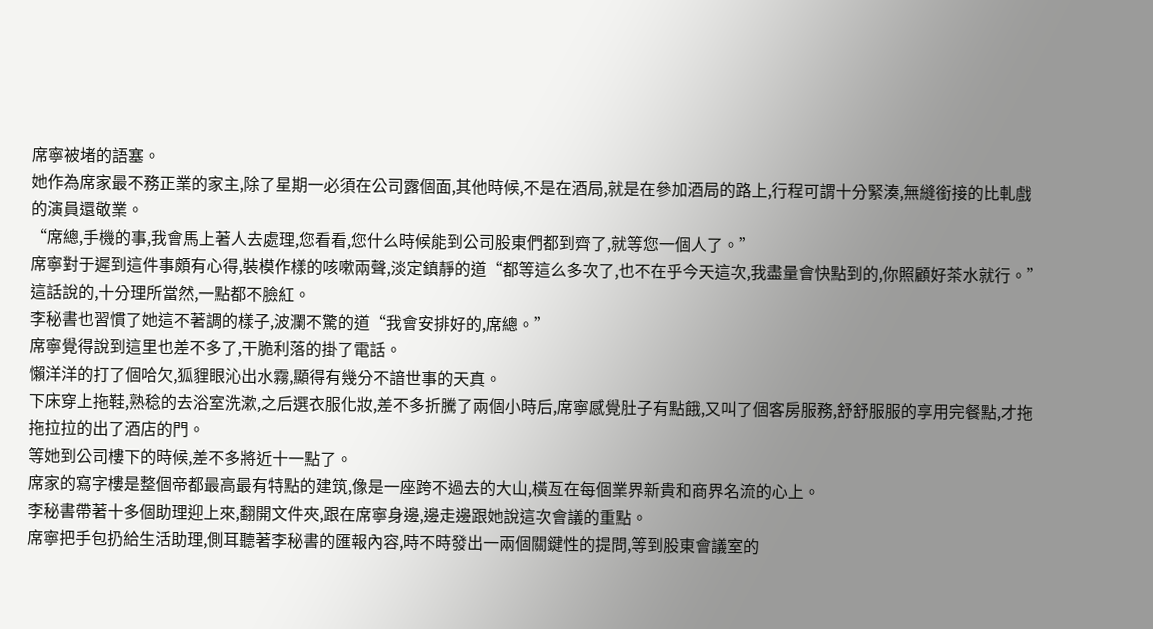席寧被堵的語塞。
她作為席家最不務正業的家主,除了星期一必須在公司露個面,其他時候,不是在酒局,就是在參加酒局的路上,行程可謂十分緊湊,無縫銜接的比軋戲的演員還敬業。
“席總,手機的事,我會馬上著人去處理,您看看,您什么時候能到公司股東們都到齊了,就等您一個人了。”
席寧對于遲到這件事頗有心得,裝模作樣的咳嗽兩聲,淡定鎮靜的道“都等這么多次了,也不在乎今天這次,我盡量會快點到的,你照顧好茶水就行。”
這話說的,十分理所當然,一點都不臉紅。
李秘書也習慣了她這不著調的樣子,波瀾不驚的道“我會安排好的,席總。”
席寧覺得說到這里也差不多了,干脆利落的掛了電話。
懶洋洋的打了個哈欠,狐貍眼沁出水霧,顯得有幾分不諳世事的天真。
下床穿上拖鞋,熟稔的去浴室洗漱,之后選衣服化妝,差不多折騰了兩個小時后,席寧感覺肚子有點餓,又叫了個客房服務,舒舒服服的享用完餐點,才拖拖拉拉的出了酒店的門。
等她到公司樓下的時候,差不多將近十一點了。
席家的寫字樓是整個帝都最高最有特點的建筑,像是一座跨不過去的大山,橫亙在每個業界新貴和商界名流的心上。
李秘書帶著十多個助理迎上來,翻開文件夾,跟在席寧身邊,邊走邊跟她說這次會議的重點。
席寧把手包扔給生活助理,側耳聽著李秘書的匯報內容,時不時發出一兩個關鍵性的提問,等到股東會議室的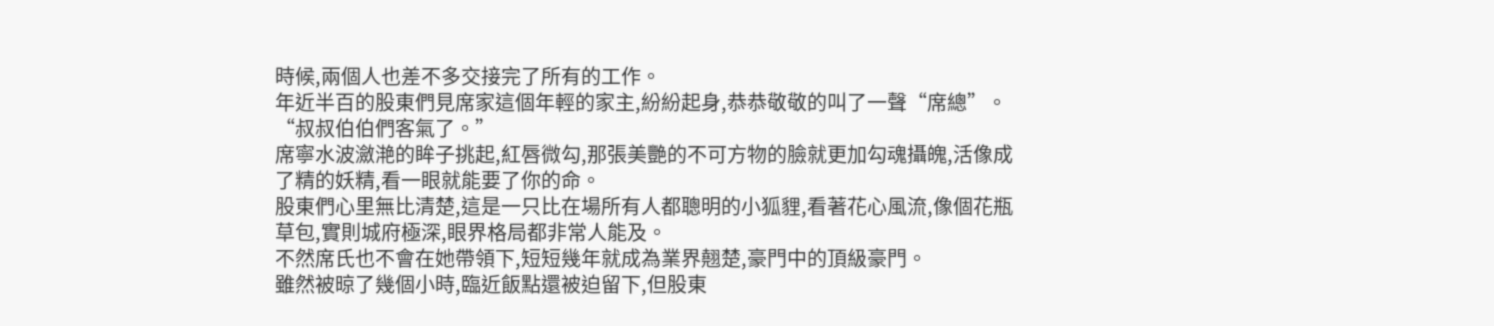時候,兩個人也差不多交接完了所有的工作。
年近半百的股東們見席家這個年輕的家主,紛紛起身,恭恭敬敬的叫了一聲“席總”。
“叔叔伯伯們客氣了。”
席寧水波瀲滟的眸子挑起,紅唇微勾,那張美艷的不可方物的臉就更加勾魂攝魄,活像成了精的妖精,看一眼就能要了你的命。
股東們心里無比清楚,這是一只比在場所有人都聰明的小狐貍,看著花心風流,像個花瓶草包,實則城府極深,眼界格局都非常人能及。
不然席氏也不會在她帶領下,短短幾年就成為業界翹楚,豪門中的頂級豪門。
雖然被晾了幾個小時,臨近飯點還被迫留下,但股東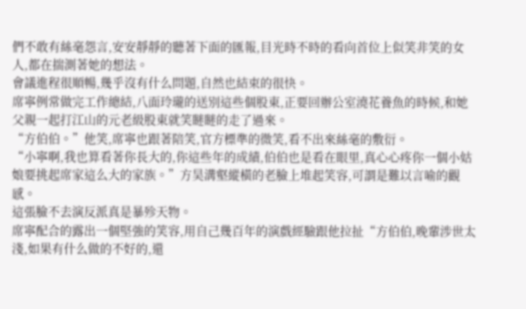們不敢有絲毫怨言,安安靜靜的聽著下面的匯報,目光時不時的看向首位上似笑非笑的女人,都在揣測著她的想法。
會議進程很順暢,幾乎沒有什么問題,自然也結束的很快。
席寧例常做完工作總結,八面玲瓏的送別這些個股東,正要回辦公室澆花養魚的時候,和她父親一起打江山的元老級股東就笑瞇瞇的走了過來。
“方伯伯。”他笑,席寧也跟著陪笑,官方標準的微笑,看不出來絲毫的敷衍。
“小寧啊,我也算看著你長大的,你這些年的成績,伯伯也是看在眼里,真心心疼你一個小姑娘要挑起席家這么大的家族。”方昊溝壑縱橫的老臉上堆起笑容,可謂是難以言喻的觀感。
這張臉不去演反派真是暴殄天物。
席寧配合的露出一個堅強的笑容,用自己幾百年的演戲經驗跟他拉扯“方伯伯,晚輩涉世太淺,如果有什么做的不好的,還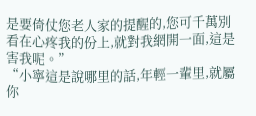是要倚仗您老人家的提醒的,您可千萬別看在心疼我的份上,就對我網開一面,這是害我呢。”
“小寧這是說哪里的話,年輕一輩里,就屬你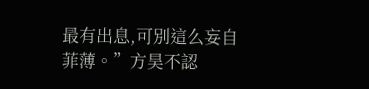最有出息,可別這么妄自菲薄。”方昊不認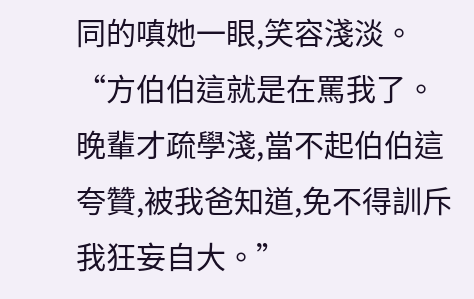同的嗔她一眼,笑容淺淡。
“方伯伯這就是在罵我了。晚輩才疏學淺,當不起伯伯這夸贊,被我爸知道,免不得訓斥我狂妄自大。”